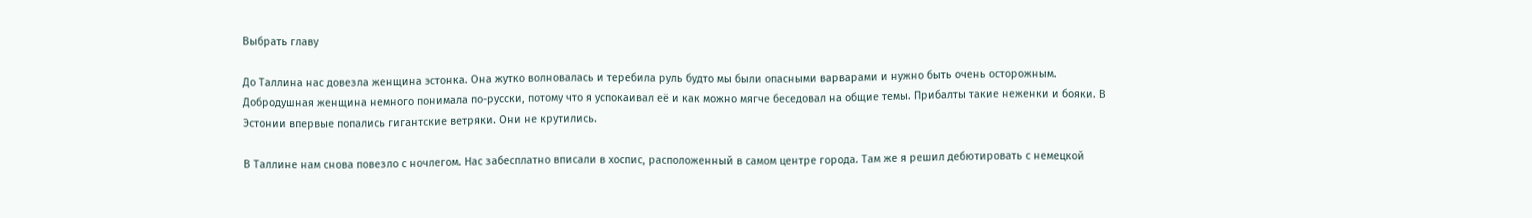Выбрать главу

До Таллина нас довезла женщина эстонка. Она жутко волновалась и теребила руль будто мы были опасными варварами и нужно быть очень осторожным. Добродушная женщина немного понимала по-русски, потому что я успокаивал её и как можно мягче беседовал на общие темы. Прибалты такие неженки и бояки. В Эстонии впервые попались гигантские ветряки. Они не крутились.

В Таллине нам снова повезло с ночлегом. Нас забесплатно вписали в хоспис, расположенный в самом центре города. Там же я решил дебютировать с немецкой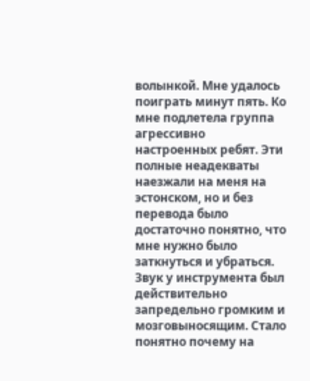волынкой. Мне удалось поиграть минут пять. Ко мне подлетела группа агрессивно настроенных ребят. Эти полные неадекваты наезжали на меня на эстонском, но и без перевода было достаточно понятно, что мне нужно было заткнуться и убраться. Звук у инструмента был действительно запредельно громким и мозговыносящим. Стало понятно почему на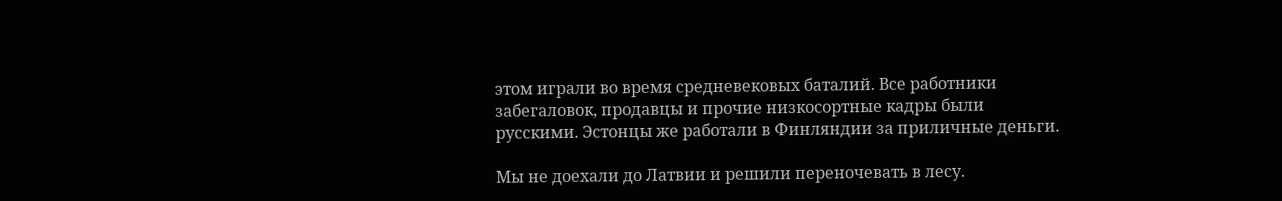этом играли во время средневековых баталий. Все работники забегаловок, продавцы и прочие низкосортные кадры были русскими. Эстонцы же работали в Финляндии за приличные деньги.

Мы не доехали до Латвии и решили переночевать в лесу.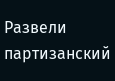Развели партизанский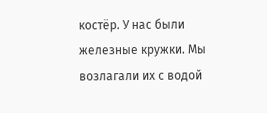костёр. У нас были железные кружки. Мы возлагали их с водой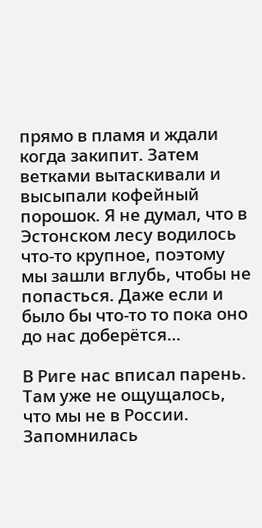прямо в пламя и ждали когда закипит. Затем ветками вытаскивали и высыпали кофейный порошок. Я не думал, что в Эстонском лесу водилось что-то крупное, поэтому мы зашли вглубь, чтобы не попасться. Даже если и было бы что-то то пока оно до нас доберётся…

В Риге нас вписал парень. Там уже не ощущалось, что мы не в России. Запомнилась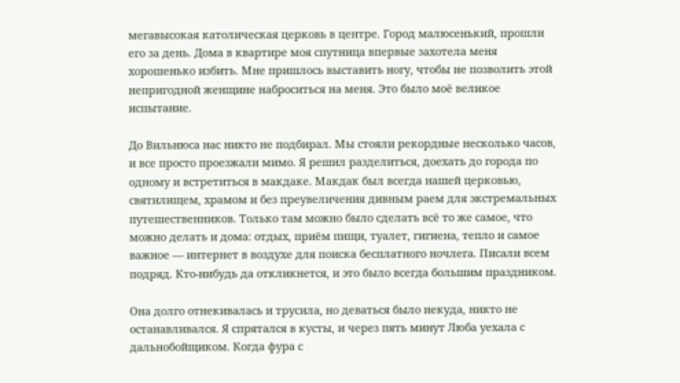мегавысокая католическая церковь в центре. Город малюсенький, прошли его за день. Дома в квартире моя спутница впервые захотела меня хорошенько избить. Мне пришлось выставить ногу, чтобы не позволить этой непригодной женщине наброситься на меня. Это было моё великое испытание.

До Вильнюса нас никто не подбирал. Мы стояли рекордные несколько часов, и все просто проезжали мимо. Я решил разделиться, доехать до города по одному и встретиться в макдаке. Макдак был всегда нашей церковью, святилищем, храмом и без преувеличения дивным раем для экстремальных путешественников. Только там можно было сделать всё то же самое, что можно делать и дома: отдых, приём пищи, туалет, гигиена, тепло и самое важное — интернет в воздухе для поиска бесплатного ночлега. Писали всем подряд. Кто-нибудь да откликнется, и это было всегда большим праздником.

Она долго отнекивалась и трусила, но деваться было некуда, никто не останавливался. Я спрятался в кусты, и через пять минут Люба уехала с дальнобойщиком. Когда фура с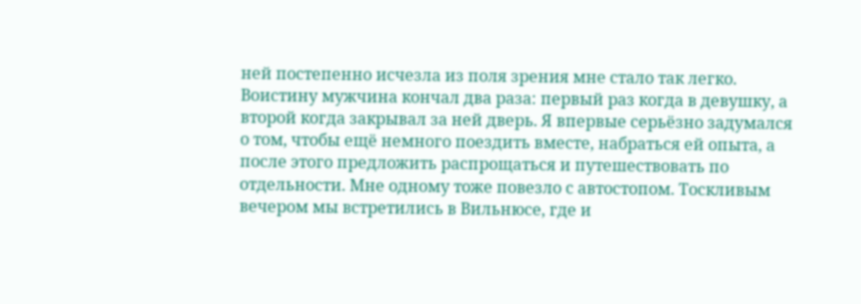ней постепенно исчезла из поля зрения мне стало так легко. Воистину мужчина кончал два раза: первый раз когда в девушку, а второй когда закрывал за ней дверь. Я впервые серьёзно задумался о том, чтобы ещё немного поездить вместе, набраться ей опыта, а после этого предложить распрощаться и путешествовать по отдельности. Мне одному тоже повезло с автостопом. Тоскливым вечером мы встретились в Вильнюсе, где и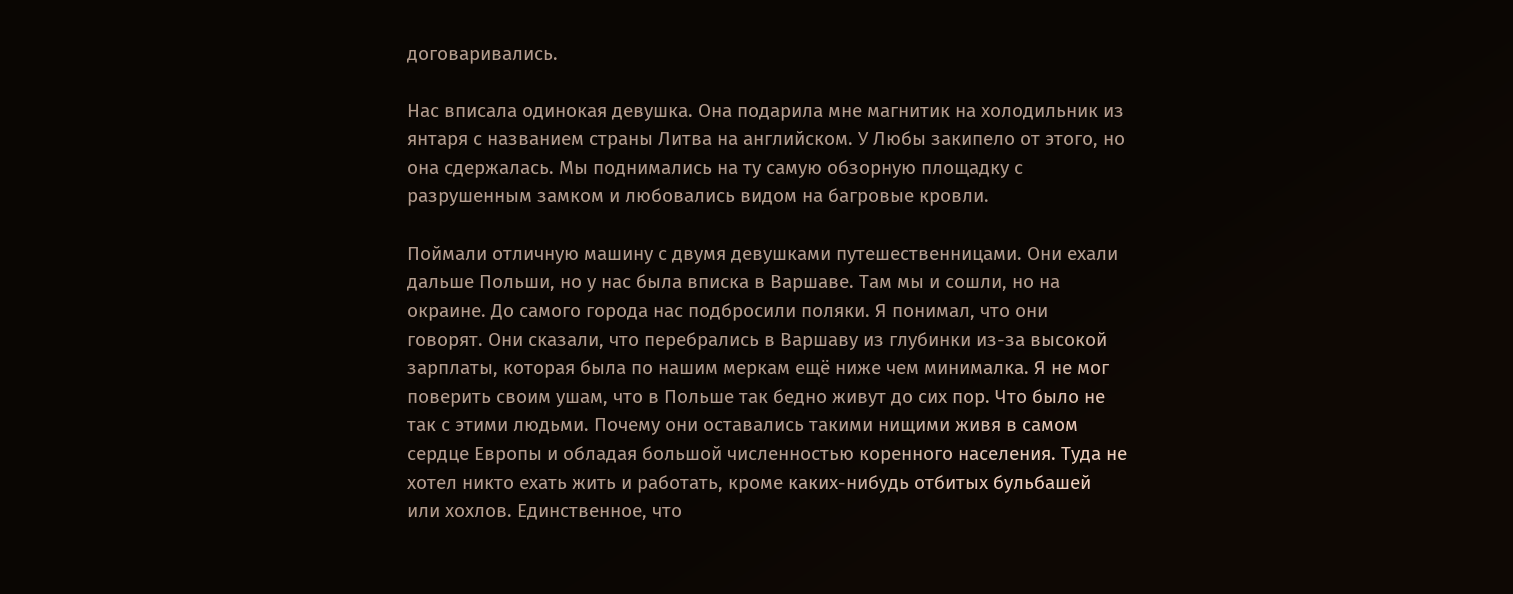договаривались.

Нас вписала одинокая девушка. Она подарила мне магнитик на холодильник из янтаря с названием страны Литва на английском. У Любы закипело от этого, но она сдержалась. Мы поднимались на ту самую обзорную площадку с разрушенным замком и любовались видом на багровые кровли.

Поймали отличную машину с двумя девушками путешественницами. Они ехали дальше Польши, но у нас была вписка в Варшаве. Там мы и сошли, но на окраине. До самого города нас подбросили поляки. Я понимал, что они говорят. Они сказали, что перебрались в Варшаву из глубинки из-за высокой зарплаты, которая была по нашим меркам ещё ниже чем минималка. Я не мог поверить своим ушам, что в Польше так бедно живут до сих пор. Что было не так с этими людьми. Почему они оставались такими нищими живя в самом сердце Европы и обладая большой численностью коренного населения. Туда не хотел никто ехать жить и работать, кроме каких-нибудь отбитых бульбашей или хохлов. Единственное, что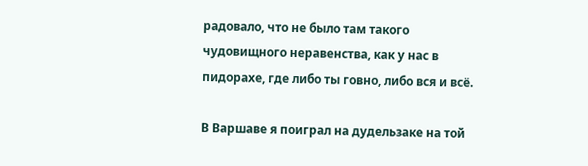радовало, что не было там такого чудовищного неравенства, как у нас в пидорахе, где либо ты говно, либо вся и всё.

В Варшаве я поиграл на дудельзаке на той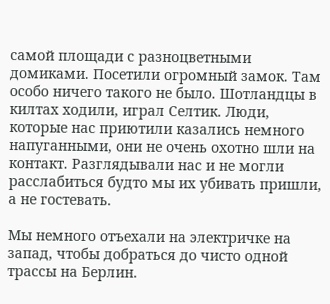самой площади с разноцветными домиками. Посетили огромный замок. Там особо ничего такого не было. Шотландцы в килтах ходили, играл Селтик. Люди, которые нас приютили казались немного напуганными, они не очень охотно шли на контакт. Разглядывали нас и не могли расслабиться будто мы их убивать пришли, а не гостевать.

Мы немного отъехали на электричке на запад, чтобы добраться до чисто одной трассы на Берлин.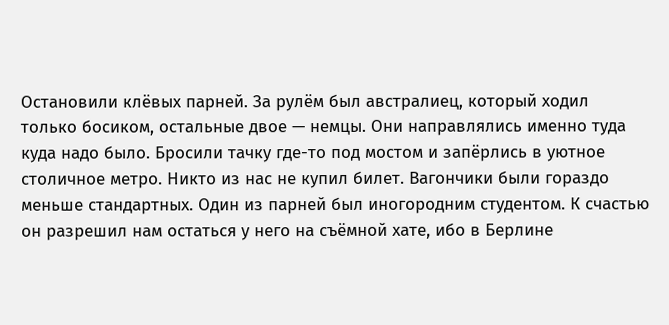Остановили клёвых парней. За рулём был австралиец, который ходил только босиком, остальные двое — немцы. Они направлялись именно туда куда надо было. Бросили тачку где-то под мостом и запёрлись в уютное столичное метро. Никто из нас не купил билет. Вагончики были гораздо меньше стандартных. Один из парней был иногородним студентом. К счастью он разрешил нам остаться у него на съёмной хате, ибо в Берлине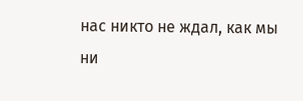нас никто не ждал, как мы ни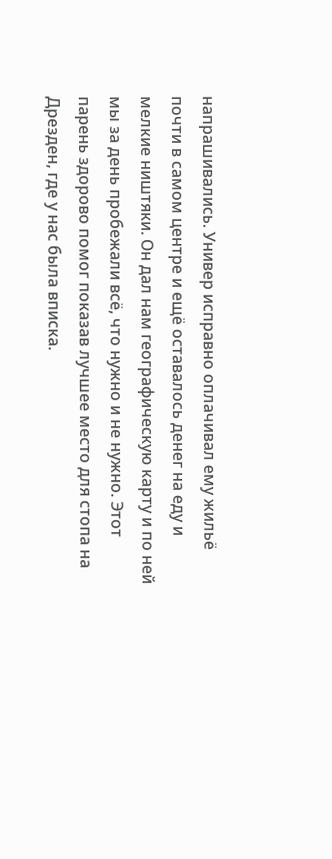напрашивались. Универ исправно оплачивал ему жильё почти в самом центре и ещё оставалось денег на еду и мелкие ништяки. Он дал нам географическую карту и по ней мы за день пробежали всё, что нужно и не нужно. Этот парень здорово помог показав лучшее место для стопа на Дрезден, где у нас была вписка.